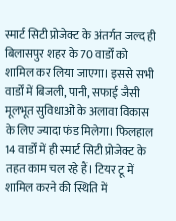स्मार्ट सिटी प्रोजेक्ट के अंतर्गत जल्द ही बिलासपुर शहर के 70 वार्डों को शामिल कर लिया जाएगा। इससे सभी वार्डों में बिजली, पानी, सफाई जैसी मूलभूत सुविधाओं के अलावा विकास के लिए ज्यादा फंड मिलेगा। फिलहाल 14 वार्डों में ही स्मार्ट सिटी प्रोजेक्ट के तहत काम चल रहे हैं। टियर टू में शामिल करने की स्थिति में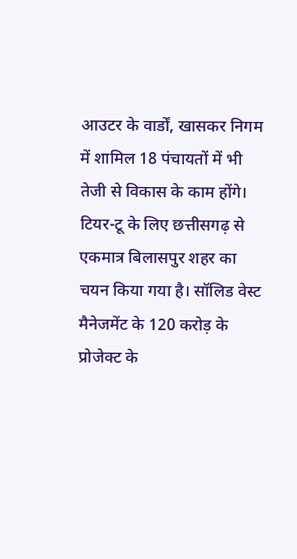आउटर के वार्डों, खासकर निगम में शामिल 18 पंचायतों में भी तेजी से विकास के काम होंगे।
टियर-टू के लिए छत्तीसगढ़ से एकमात्र बिलासपुर शहर का चयन किया गया है। सॉलिड वेस्ट मैनेजमेंट के 120 करोड़ के प्रोजेक्ट के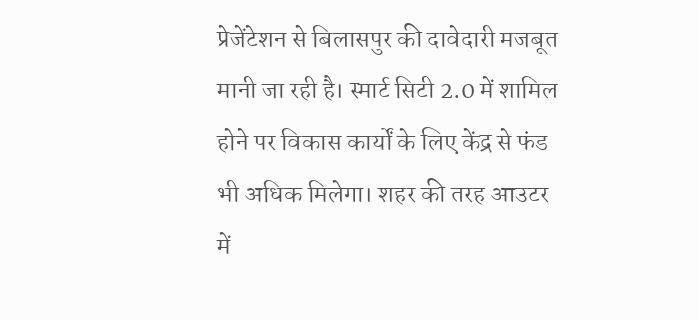प्रेजेंटेशन से बिलासपुर की दावेदारी मजबूत मानी जा रही है। स्मार्ट सिटी 2.0 में शामिल होने पर विकास कार्यों के लिए केंद्र से फंड भी अधिक मिलेगा। शहर की तरह आउटर में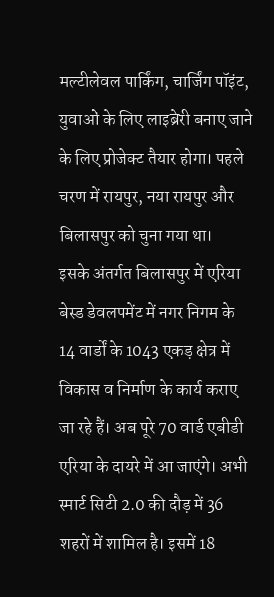मल्टीलेवल पार्किंग, चार्जिंग पॉइंट, युवाओं के लिए लाइब्रेरी बनाए जाने के लिए प्रोजेक्ट तैयार होगा। पहले चरण में रायपुर, नया रायपुर और बिलासपुर को चुना गया था।
इसके अंतर्गत बिलासपुर में एरिया बेस्ड डेवलपमेंट में नगर निगम के 14 वार्डों के 1043 एकड़ क्षेत्र में विकास व निर्माण के कार्य कराए जा रहे हैं। अब पूरे 70 वार्ड एबीडी एरिया के दायरे में आ जाएंगे। अभी स्मार्ट सिटी 2.0 की दौड़ में 36 शहरों में शामिल है। इसमें 18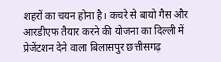शहरों का चयन होना है। कचरे से बायो गैस और आरडीएफ तैयार करने की योजना का दिल्ली में प्रेजेंटशन देने वाला बिलासपुर छत्तीसगढ़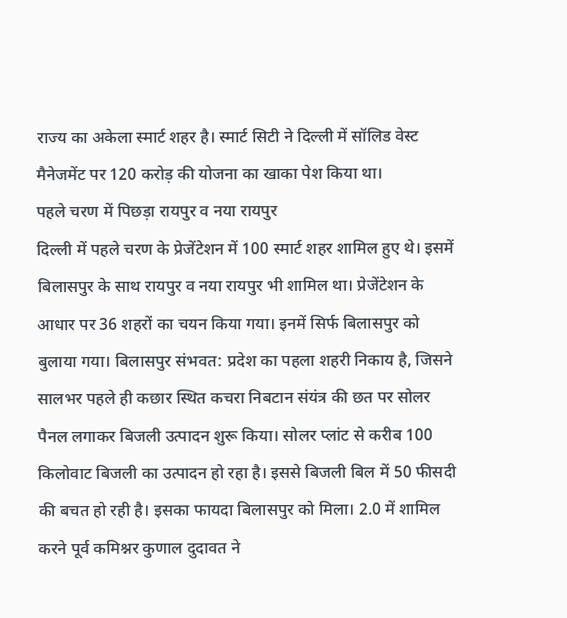राज्य का अकेला स्मार्ट शहर है। स्मार्ट सिटी ने दिल्ली में सॉलिड वेस्ट मैनेजमेंट पर 120 करोड़ की योजना का खाका पेश किया था।
पहले चरण में पिछड़ा रायपुर व नया रायपुर
दिल्ली में पहले चरण के प्रेजेंटेशन में 100 स्मार्ट शहर शामिल हुए थे। इसमें बिलासपुर के साथ रायपुर व नया रायपुर भी शामिल था। प्रेजेंटेशन के आधार पर 36 शहरों का चयन किया गया। इनमें सिर्फ बिलासपुर को बुलाया गया। बिलासपुर संभवत: प्रदेश का पहला शहरी निकाय है, जिसने सालभर पहले ही कछार स्थित कचरा निबटान संयंत्र की छत पर सोलर पैनल लगाकर बिजली उत्पादन शुरू किया। सोलर प्लांट से करीब 100 किलोवाट बिजली का उत्पादन हो रहा है। इससे बिजली बिल में 50 फीसदी की बचत हो रही है। इसका फायदा बिलासपुर को मिला। 2.0 में शामिल करने पूर्व कमिश्नर कुणाल दुदावत ने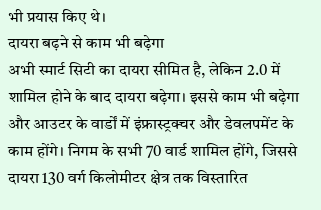भी प्रयास किए थे।
दायरा बढ़ने से काम भी बढ़ेगा
अभी स्मार्ट सिटी का दायरा सीमित है, लेकिन 2.0 में शामिल होने के बाद दायरा बढ़ेगा। इससे काम भी बढ़ेगा और आउटर के वार्डों में इंफ्रास्ट्रक्चर और डेवलपमेंट के काम होंगे। निगम के सभी 70 वार्ड शामिल होंगे, जिससे दायरा 130 वर्ग किलोमीटर क्षेत्र तक विस्तारित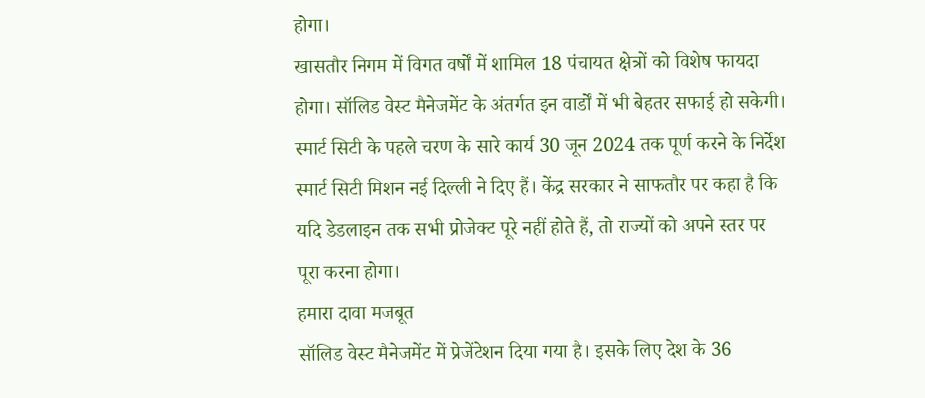होगा।
खासतौर निगम में विगत वर्षों में शामिल 18 पंचायत क्षेत्रों को विशेष फायदा होगा। सॉलिड वेस्ट मैनेजमेंट के अंतर्गत इन वार्डों में भी बेहतर सफाई हो सकेगी। स्मार्ट सिटी के पहले चरण के सारे कार्य 30 जून 2024 तक पूर्ण करने के निर्देश स्मार्ट सिटी मिशन नई दिल्ली ने दिए हैं। केंद्र सरकार ने साफतौर पर कहा है कि यदि डेडलाइन तक सभी प्रोजेक्ट पूरे नहीं होते हैं, तो राज्यों को अपने स्तर पर पूरा करना होगा।
हमारा दावा मजबूत
सॉलिड वेस्ट मैनेजमेंट में प्रेजेंटेशन दिया गया है। इसके लिए देश के 36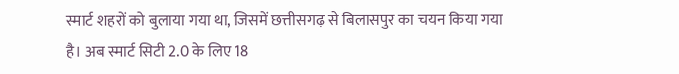स्मार्ट शहरों को बुलाया गया था, जिसमें छत्तीसगढ़ से बिलासपुर का चयन किया गया है। अब स्मार्ट सिटी 2.0 के लिए 18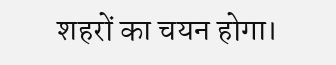शहरों का चयन होगा।